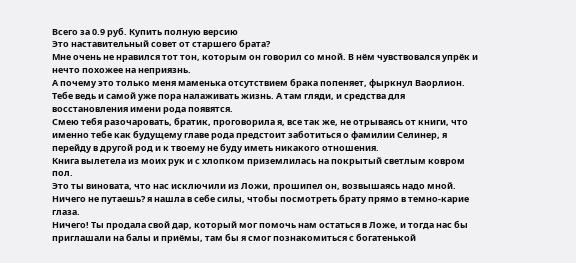Всего за 0.9 руб. Купить полную версию
Это наставительный совет от старшего брата?
Мне очень не нравился тот тон, которым он говорил со мной. В нём чувствовался упрёк и нечто похожее на неприязнь.
А почему это только меня маменька отсутствием брака попеняет, фыркнул Ваорлион. Тебе ведь и самой уже пора налаживать жизнь. А там гляди, и средства для восстановления имени рода появятся.
Смею тебя разочаровать, братик, проговорила я, все так же, не отрываясь от книги, что именно тебе как будущему главе рода предстоит заботиться о фамилии Селинер, я перейду в другой род и к твоему не буду иметь никакого отношения.
Книга вылетела из моих рук и с хлопком приземлилась на покрытый светлым ковром пол.
Это ты виновата, что нас исключили из Ложи, прошипел он, возвышаясь надо мной.
Ничего не путаешь? я нашла в себе силы, чтобы посмотреть брату прямо в темно-карие глаза.
Ничего! Ты продала свой дар, который мог помочь нам остаться в Ложе, и тогда нас бы приглашали на балы и приёмы, там бы я смог познакомиться с богатенькой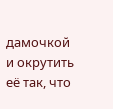дамочкой и окрутить её так, что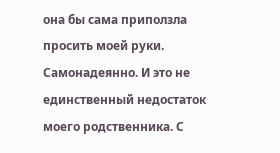она бы сама приползла просить моей руки.
Самонадеянно. И это не единственный недостаток моего родственника. С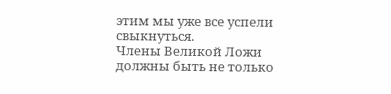этим мы уже все успели свыкнуться.
Члены Великой Ложи должны быть не только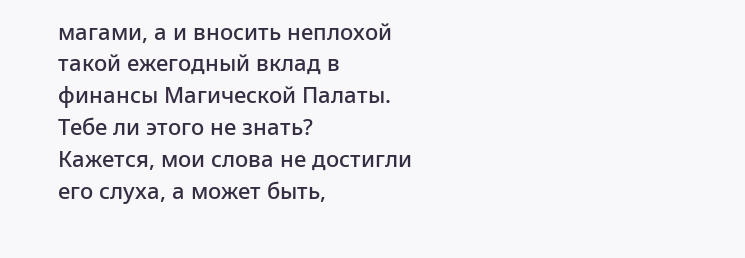магами, а и вносить неплохой такой ежегодный вклад в финансы Магической Палаты. Тебе ли этого не знать?
Кажется, мои слова не достигли его слуха, а может быть,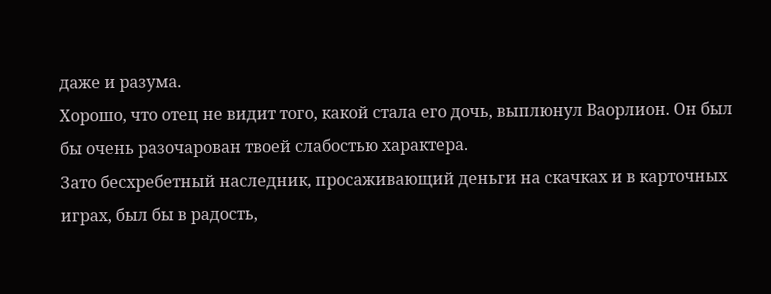даже и разума.
Хорошо, что отец не видит того, какой стала его дочь, выплюнул Ваорлион. Он был бы очень разочарован твоей слабостью характера.
Зато бесхребетный наследник, просаживающий деньги на скачках и в карточных играх, был бы в радость,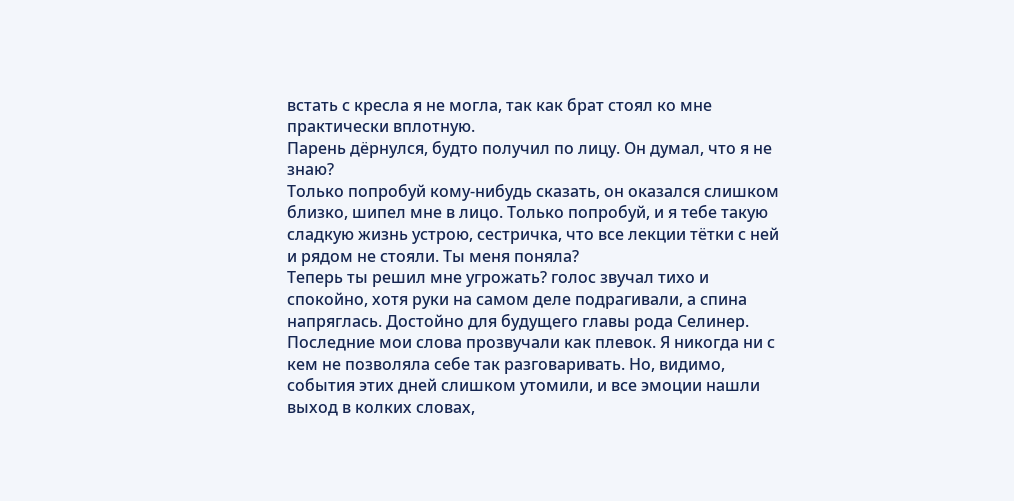встать с кресла я не могла, так как брат стоял ко мне практически вплотную.
Парень дёрнулся, будто получил по лицу. Он думал, что я не знаю?
Только попробуй кому-нибудь сказать, он оказался слишком близко, шипел мне в лицо. Только попробуй, и я тебе такую сладкую жизнь устрою, сестричка, что все лекции тётки с ней и рядом не стояли. Ты меня поняла?
Теперь ты решил мне угрожать? голос звучал тихо и спокойно, хотя руки на самом деле подрагивали, а спина напряглась. Достойно для будущего главы рода Селинер.
Последние мои слова прозвучали как плевок. Я никогда ни с кем не позволяла себе так разговаривать. Но, видимо, события этих дней слишком утомили, и все эмоции нашли выход в колких словах,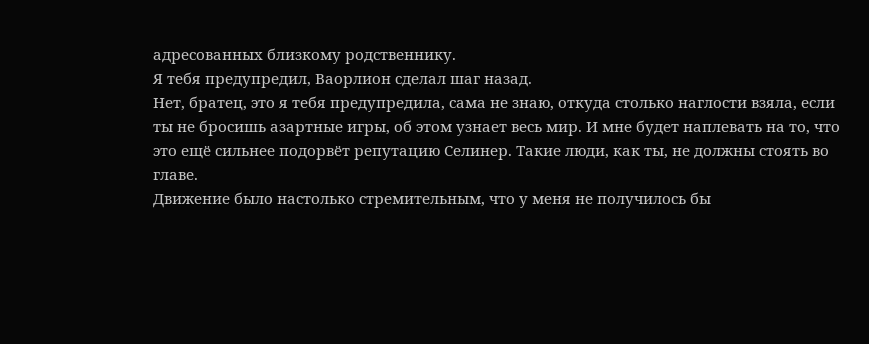адресованных близкому родственнику.
Я тебя предупредил, Ваорлион сделал шаг назад.
Нет, братец, это я тебя предупредила, сама не знаю, откуда столько наглости взяла, если ты не бросишь азартные игры, об этом узнает весь мир. И мне будет наплевать на то, что это ещё сильнее подорвёт репутацию Селинер. Такие люди, как ты, не должны стоять во главе.
Движение было настолько стремительным, что у меня не получилось бы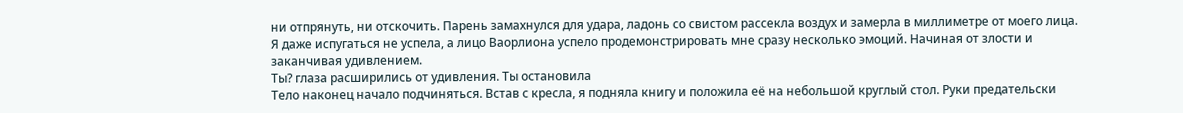ни отпрянуть, ни отскочить. Парень замахнулся для удара, ладонь со свистом рассекла воздух и замерла в миллиметре от моего лица.
Я даже испугаться не успела, а лицо Ваорлиона успело продемонстрировать мне сразу несколько эмоций. Начиная от злости и заканчивая удивлением.
Ты? глаза расширились от удивления. Ты остановила
Тело наконец начало подчиняться. Встав с кресла, я подняла книгу и положила её на небольшой круглый стол. Руки предательски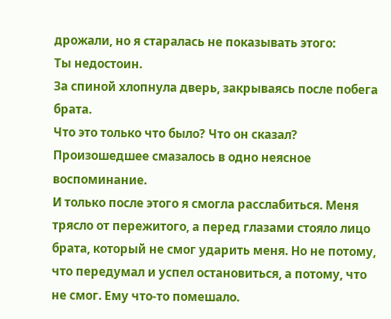дрожали, но я старалась не показывать этого:
Ты недостоин.
За спиной хлопнула дверь, закрываясь после побега брата.
Что это только что было? Что он сказал?
Произошедшее смазалось в одно неясное воспоминание.
И только после этого я смогла расслабиться. Меня трясло от пережитого, а перед глазами стояло лицо брата, который не смог ударить меня. Но не потому, что передумал и успел остановиться, а потому, что не смог. Ему что-то помешало.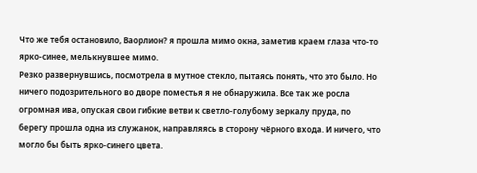Что же тебя остановило, Ваорлион? я прошла мимо окна, заметив краем глаза что-то ярко-синее, мелькнувшее мимо.
Резко развернувшись, посмотрела в мутное стекло, пытаясь понять, что это было. Но ничего подозрительного во дворе поместья я не обнаружила. Все так же росла огромная ива, опуская свои гибкие ветви к светло-голубому зеркалу пруда, по берегу прошла одна из служанок, направляясь в сторону чёрного входа. И ничего, что могло бы быть ярко-синего цвета.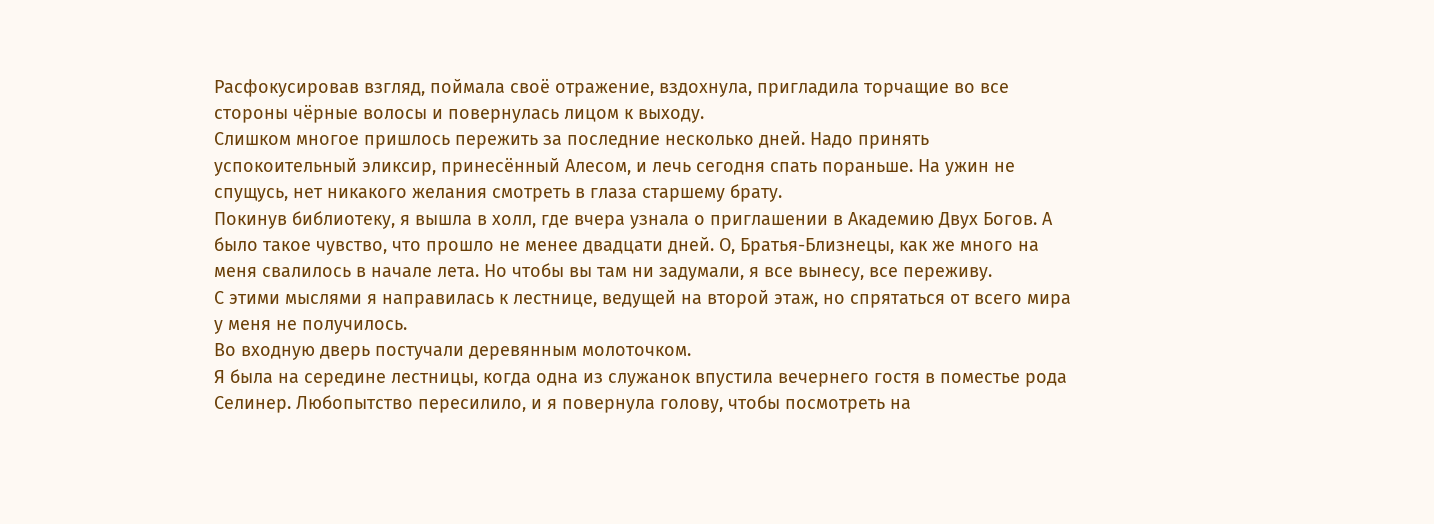Расфокусировав взгляд, поймала своё отражение, вздохнула, пригладила торчащие во все стороны чёрные волосы и повернулась лицом к выходу.
Слишком многое пришлось пережить за последние несколько дней. Надо принять успокоительный эликсир, принесённый Алесом, и лечь сегодня спать пораньше. На ужин не спущусь, нет никакого желания смотреть в глаза старшему брату.
Покинув библиотеку, я вышла в холл, где вчера узнала о приглашении в Академию Двух Богов. А было такое чувство, что прошло не менее двадцати дней. О, Братья-Близнецы, как же много на меня свалилось в начале лета. Но чтобы вы там ни задумали, я все вынесу, все переживу.
С этими мыслями я направилась к лестнице, ведущей на второй этаж, но спрятаться от всего мира у меня не получилось.
Во входную дверь постучали деревянным молоточком.
Я была на середине лестницы, когда одна из служанок впустила вечернего гостя в поместье рода Селинер. Любопытство пересилило, и я повернула голову, чтобы посмотреть на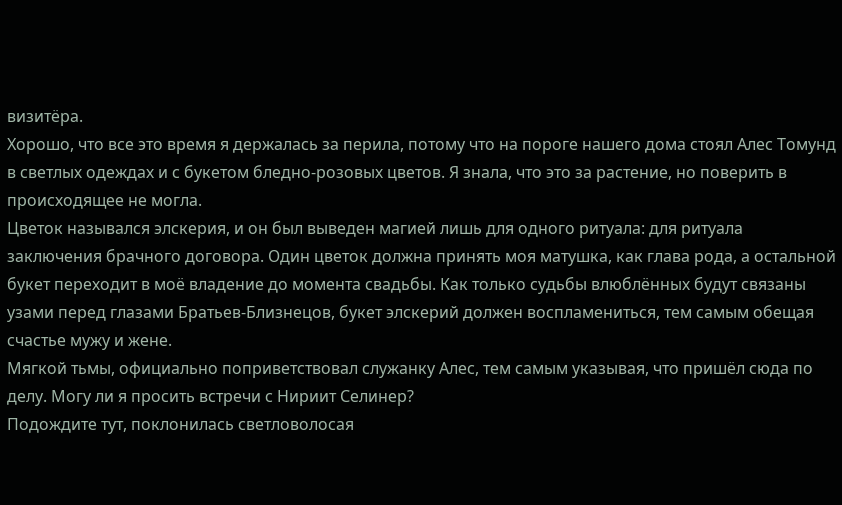визитёра.
Хорошо, что все это время я держалась за перила, потому что на пороге нашего дома стоял Алес Томунд в светлых одеждах и с букетом бледно-розовых цветов. Я знала, что это за растение, но поверить в происходящее не могла.
Цветок назывался элскерия, и он был выведен магией лишь для одного ритуала: для ритуала заключения брачного договора. Один цветок должна принять моя матушка, как глава рода, а остальной букет переходит в моё владение до момента свадьбы. Как только судьбы влюблённых будут связаны узами перед глазами Братьев-Близнецов, букет элскерий должен воспламениться, тем самым обещая счастье мужу и жене.
Мягкой тьмы, официально поприветствовал служанку Алес, тем самым указывая, что пришёл сюда по делу. Могу ли я просить встречи с Нириит Селинер?
Подождите тут, поклонилась светловолосая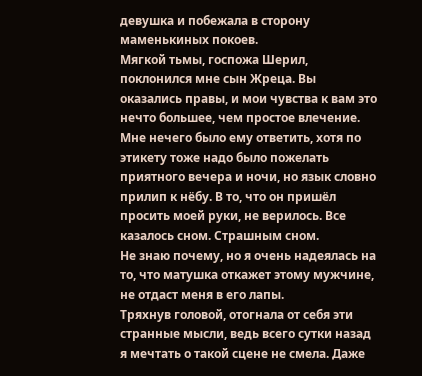девушка и побежала в сторону маменькиных покоев.
Мягкой тьмы, госпожа Шерил, поклонился мне сын Жреца. Вы оказались правы, и мои чувства к вам это нечто большее, чем простое влечение.
Мне нечего было ему ответить, хотя по этикету тоже надо было пожелать приятного вечера и ночи, но язык словно прилип к нёбу. В то, что он пришёл просить моей руки, не верилось. Все казалось сном. Страшным сном.
Не знаю почему, но я очень надеялась на то, что матушка откажет этому мужчине, не отдаст меня в его лапы.
Тряхнув головой, отогнала от себя эти странные мысли, ведь всего сутки назад я мечтать о такой сцене не смела. Даже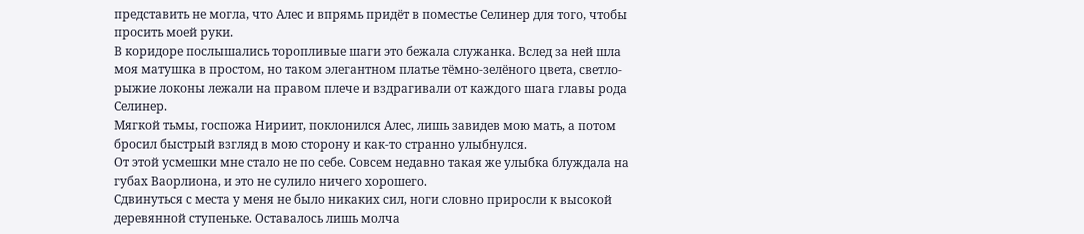представить не могла, что Алес и впрямь придёт в поместье Селинер для того, чтобы просить моей руки.
В коридоре послышались торопливые шаги это бежала служанка. Вслед за ней шла моя матушка в простом, но таком элегантном платье тёмно-зелёного цвета, светло-рыжие локоны лежали на правом плече и вздрагивали от каждого шага главы рода Селинер.
Мягкой тьмы, госпожа Нириит, поклонился Алес, лишь завидев мою мать, а потом бросил быстрый взгляд в мою сторону и как-то странно улыбнулся.
От этой усмешки мне стало не по себе. Совсем недавно такая же улыбка блуждала на губах Ваорлиона, и это не сулило ничего хорошего.
Сдвинуться с места у меня не было никаких сил, ноги словно приросли к высокой деревянной ступеньке. Оставалось лишь молча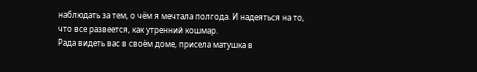наблюдать за тем, о чём я мечтала полгода. И надеяться на то, что все развеется, как утренний кошмар.
Рада видеть вас в своём доме, присела матушка в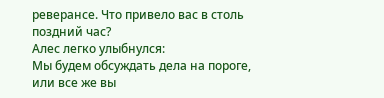реверансе. Что привело вас в столь поздний час?
Алес легко улыбнулся:
Мы будем обсуждать дела на пороге, или все же вы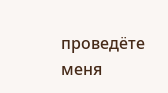проведёте меня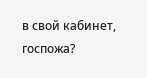в свой кабинет, госпожа?